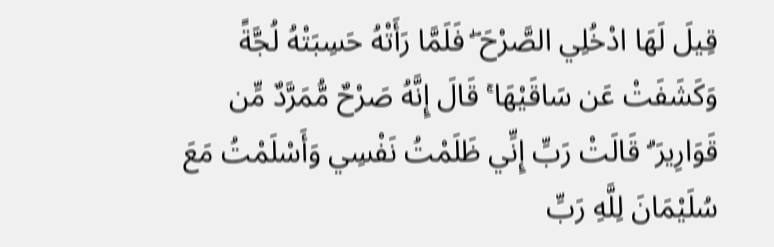قِيلَ لَهَا ادْخُلِي الصَّرْحَ ۖ فَلَمَّا رَأَتْهُ حَسِبَتْهُ لُجَّةً وَكَشَفَتْ عَن سَاقَيْهَا ۚ قَالَ إِنَّهُ صَرْحٌ مُّمَرَّدٌ مِّن قَوَارِيرَ ۗ قَالَتْ رَبِّ إِنِّي ظَلَمْتُ نَفْسِي وَأَسْلَمْتُ مَعَ سُلَيْمَانَ لِلَّهِ رَبِّ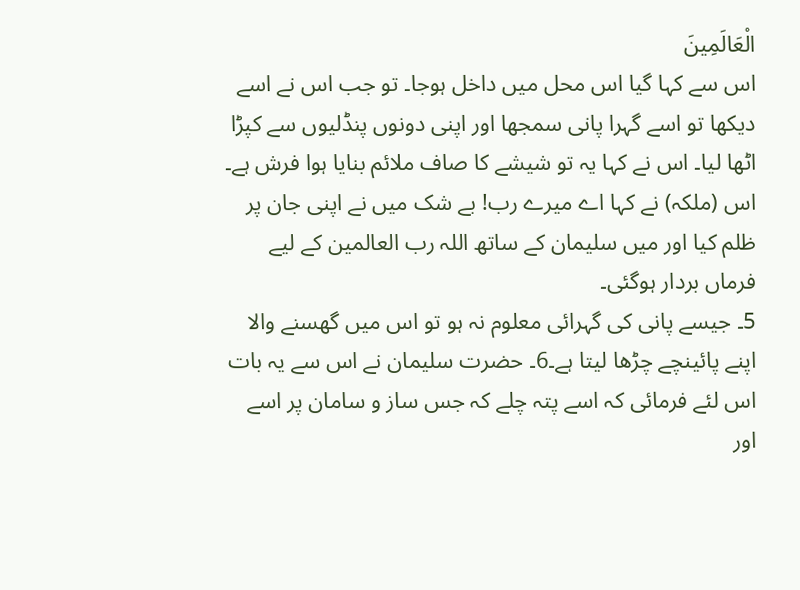الْعَالَمِينَ
اس سے کہا گیا اس محل میں داخل ہوجا۔ تو جب اس نے اسے دیکھا تو اسے گہرا پانی سمجھا اور اپنی دونوں پنڈلیوں سے کپڑا اٹھا لیا۔ اس نے کہا یہ تو شیشے کا صاف ملائم بنایا ہوا فرش ہے۔ اس (ملکہ) نے کہا اے میرے رب! بے شک میں نے اپنی جان پر ظلم کیا اور میں سلیمان کے ساتھ اللہ رب العالمین کے لیے فرماں بردار ہوگئی۔
5۔ جیسے پانی کی گہرائی معلوم نہ ہو تو اس میں گھسنے والا اپنے پائینچے چڑھا لیتا ہے۔6۔ حضرت سلیمان نے اس سے یہ بات اس لئے فرمائی کہ اسے پتہ چلے کہ جس ساز و سامان پر اسے اور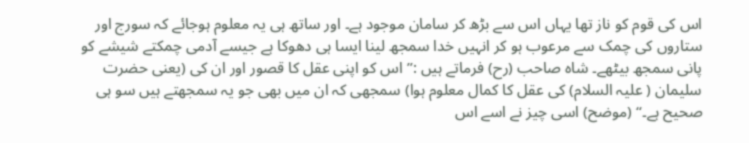اس کی قوم کو ناز تھا یہاں اس سے بڑھ کر سامان موجود ہے۔ اور ساتھ ہی یہ معلوم ہوجائے کہ سورج اور ستاروں کی چمک سے مرعوب ہو کر انہیں خدا سمجھ لینا ایسا ہی دھوکا ہے جیسے آدمی چمکتے شیشے کو پانی سمجھ بیٹھے۔ شاہ صاحب (رح) فرماتے ہیں :” اس کو اپنی عقل کا قصور اور ان کی (یعنی حضرت سلیمان ( علیہ السلام) کی عقل کا کمال معلوم ہوا) سمجھی کہ ان میں بھی جو یہ سمجھتے ہیں سو ہی صحیح ہے۔“ (موضح) اسی چیز نے اسے اس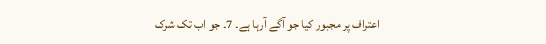اعتراف پر مجبور کیا جو آگے آرہا ہے۔ 7۔ جو اب تک شرک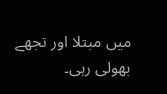میں مبتلا اور تجھے بھولی رہی۔